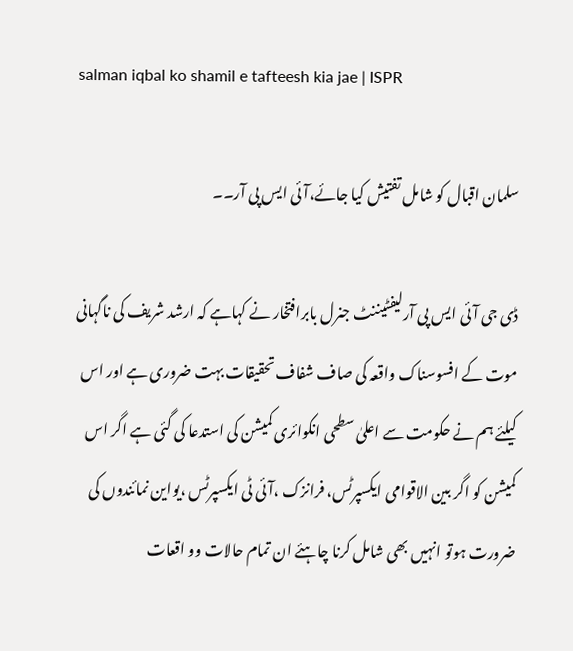salman iqbal ko shamil e tafteesh kia jae | ISPR

سلمان اقبال کو شامل تفتیش کیا جائے،آئی ایس پی آر۔۔

ڈی جی آئی ایس پی آرلیفٹیننٹ جنرل بابرافتخار نے کہاہے کہ ارشد شریف کی ناگہانی موت کے افسوسناک واقعہ کی صاف شفاف تحقیقات بہت ضروری ہے اور اس کیلئے ہم نے حکومت سے اعلیٰ سطحی انکوائری کمیشن کی استدعا کی گئی ہے اگر اس کمیشن کو اگر بین الاقوامی ایکسپرٹس، فرانزک ،آئی ٹی ایکسپرٹس ،یواین نمائندوں کی ضرورت ہوتو انہیں بھی شامل کرنا چاہئے ان تمام حالات وو اقعات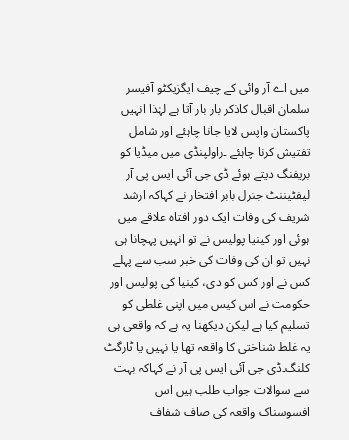میں اے آر وائی کے چیف ایگزیکٹو آفیسر سلمان اقبال کاذکر بار بار آتا ہے لہٰذا انہیں پاکستان واپس لایا جانا چاہئے اور شامل تفتیش کرنا چاہئے ۔راولپنڈی میں میڈیا کو بریفنگ دیتے ہوئے ڈی جی آئی ایس پی آر لیفٹیننٹ جنرل بابر افتخار نے کہاکہ ارشد شریف کی وفات ایک دور افتاہ علاقے میں ہوئی اور کینیا پولیس نے تو انہیں پہچانا ہی نہیں تو ان کی وفات کی خبر سب سے پہلے کس نے اور کس کو دی، کینیا کی پولیس اور حکومت نے اس کیس میں اپنی غلطی کو تسلیم کیا ہے لیکن دیکھنا یہ ہے کہ واقعی ہی یہ غلط شناختی کا واقعہ تھا یا نہیں یا ٹارگٹ کلنگ۔ڈی جی آئی ایس پی آر نے کہاکہ بہت سے سوالات جواب طلب ہیں اس افسوسناک واقعہ کی صاف شفاف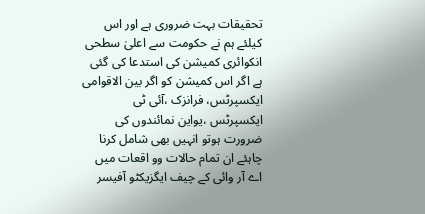تحقیقات بہت ضروری ہے اور اس کیلئے ہم نے حکومت سے اعلیٰ سطحی انکوائری کمیشن کی استدعا کی گئی ہے اگر اس کمیشن کو اگر بین الاقوامی ایکسپرٹس، فرانزک ،آئی ٹی ایکسپرٹس ،یواین نمائندوں کی ضرورت ہوتو انہیں بھی شامل کرنا چاہئے ان تمام حالات وو اقعات میں اے آر وائی کے چیف ایگزیکٹو آفیسر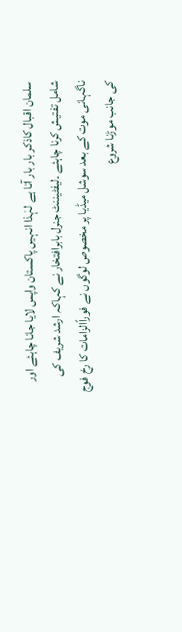سلمان اقبال کاذکر بار بار آتا ہے لہٰذا انہیں پاکستان واپس لایا جانا چاہئے اور شامل تفتیش کرنا چاہئے ۔لیفٹیننٹ جنرل بابرافتخار نے کہاکہ ارشد شریف کی ناگہانی موت کے بعد سوشل میڈیا پر مخصوص لوگوں نے فوراًالزامات کا رخ فوج کی جانب موڑنا شروع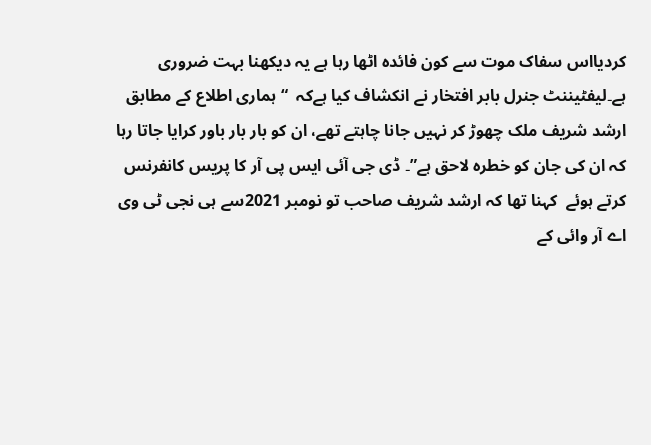کردیااس سفاک موت سے کون فائدہ اٹھا رہا ہے یہ دیکھنا بہت ضروری ہے۔لیفٹیننٹ جنرل بابر افتخار نے انکشاف کیا ہےکہ  “ہماری اطلاع کے مطابق ارشد شریف ملک چھوڑ کر نہیں جانا چاہتے تھے، ان کو بار بار باور کرایا جاتا رہا کہ ان کی جان کو خطرہ لاحق ہے”۔ ڈی جی آئی ایس پی آر کا پریس کانفرنس کرتے ہوئے  کہنا تھا کہ ارشد شریف صاحب تو نومبر 2021سے ہی نجی ٹی وی  اے آر وائی کے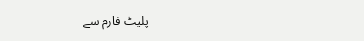پلیٹ فارم سے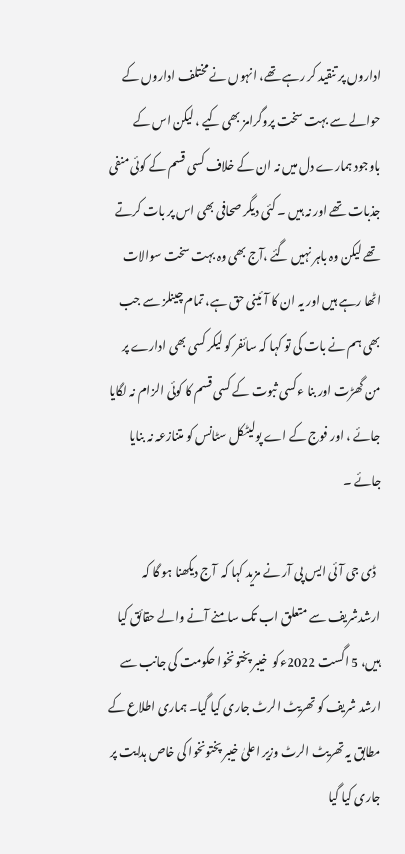اداروں پر تنقید کر رہے تھے، انہوں نے مختلف اداروں کے حوالے سے بہت سخت پروگرامز بھی کیے ، لیکن اس کے باوجود ہمارے دل میں نہ ان کے خلاف کسی قسم کے کوئی منفی جذبات تھے اور نہ ہیں ۔ کئی دیگر صحافی بھی اس پر بات کرتے تھے لیکن وہ باہر نہیں گئے ،آج بھی وہ بہت سخت سوالات اٹھا رہے ہیں اور یہ ان کا آئینی حق ہے، تمام چینلز سے جب بھی ہم نے بات کی تو کہا کہ سائفر کو لیکر کسی بھی ادارے پر من گھڑت اور بنا ءکسی ثبوت کے کسی قسم کا کوئی الزام نہ لگایا جائے ، اور فوج کے اے پولیٹکل سٹانس کو متنازعہ نہ بنایا جائے ۔

  ڈی جی آئی ایس پی آر نے مزید کہا کہ  آج دیکھنا ہو گا کہ ارشدشریف سے متعلق اب تک سامنے آنے والے حقائق کیا ہیں، 5 اگست 2022ءکو  خیبر پختونخوا حکومت کی جانب سے ارشد شریف کو تھریٹ الرٹ جاری کیا گیا۔ ہماری اطلاع کے مطابق یہ تھریٹ الرٹ وزیر اعلیٰ خیبر پختونخوا کی خاص ہدایت پر جاری کیا گیا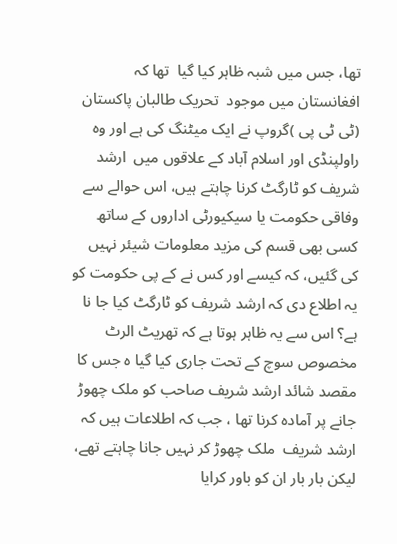تھا، جس میں شبہ ظاہر کیا گیا  تھا کہ افغانستان میں موجود  تحریک طالبان پاکستان (ٹی ٹی پی )گروپ نے ایک میٹنگ کی ہے اور وہ راولپنڈی اور اسلام آباد کے علاقوں میں  ارشد شریف کو ٹارگٹ کرنا چاہتے ہیں، اس حوالے سے وفاقی حکومت یا سیکیورٹی اداروں کے ساتھ کسی بھی قسم کی مزید معلومات شیئر نہیں کی گئیں، کہ کیسے اور کس نے کے پی حکومت کو یہ اطلاع دی کہ ارشد شریف کو ٹارگٹ کیا جا نا ہے؟ اس سے یہ ظاہر ہوتا ہے کہ تھریٹ الرٹ مخصوص سوچ کے تحت جاری کیا گیا ہ جس کا مقصد شائد ارشد شریف صاحب کو ملک چھوڑ جانے پر آمادہ کرنا تھا ، جب کہ اطلاعات ہیں کہ ارشد شریف  ملک چھوڑ کر نہیں جانا چاہتے تھے، لیکن بار بار ان کو باور کرایا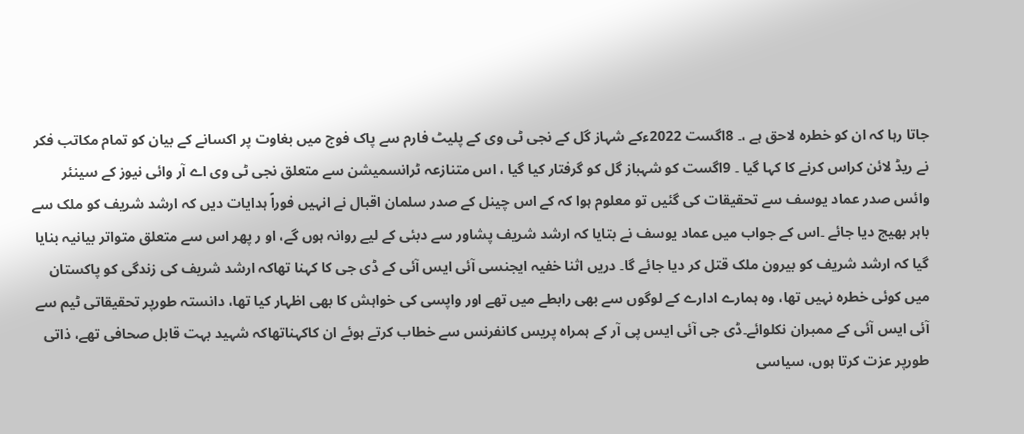جاتا رہا کہ ان کو خطرہ لاحق ہے ،۔ 8اگست 2022ءکے شہاز گل کے نجی ٹی وی کے پلیٹ فارم سے پاک فوج میں بغاوت پر اکسانے کے بیان کو تمام مکاتب فکر نے ریڈ لائن کراس کرنے کا کہا گیا ۔ 9اگست کو شہباز گل کو گرفتار کیا گیا ، اس متنازعہ ٹرانسمیشن سے متعلق نجی ٹی وی اے آر وائی نیوز کے سینئر وائس صدر عماد یوسف سے تحقیقات کی گئیں تو معلوم ہوا کہ کے اس چینل کے صدر سلمان اقبال نے انہیں فوراً ہدایات دیں کہ ارشد شریف کو ملک سے باہر بھیج دیا جائے ۔اس کے جواب میں عماد یوسف نے بتایا کہ ارشد شریف پشاور سے دبئی کے لیے روانہ ہوں گے، او ر پھر اس سے متعلق متواتر بیانیہ بنایا گیا کہ ارشد شریف کو بیرون ملک قتل کر دیا جائے گا۔ دریں اثنا خفیہ ایجنسی آئی ایس آئی کے ڈی جی کا کہنا تھاکہ ارشد شریف کی زندگی کو پاکستان میں کوئی خطرہ نہیں تھا، وہ ہمارے ادارے کے لوگوں سے بھی رابطے میں تھے اور واپسی کی خواہش کا بھی اظہار کیا تھا، دانستہ طورپر تحقیقاتی ٹیم سے آئی ایس آئی کے ممبران نکلوائے۔ڈی جی آئی ایس پی آر کے ہمراہ پریس کانفرنس سے خطاب کرتے ہوئے ان کاکہناتھاکہ شہید بہت قابل صحافی تھے، ذاتی طورپر عزت کرتا ہوں، سیاسی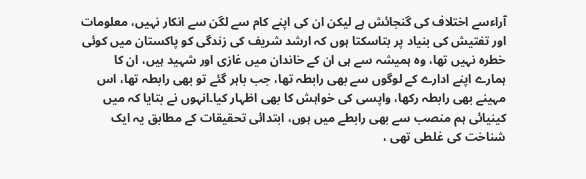آراءسے اختلاف کی گنجائش ہے لیکن ان کی اپنے کام سے لگن سے انکار نہیں، معلومات اور تفتیش کی بنیاد پر بتاسکتا ہوں کہ ارشد شریف کی زندگی کو پاکستان میں کوئی خطرہ نہیں تھا، وہ ہمیشہ سے ہی ان کے خاندان میں غازی اور شہید ہیں، ان کا ہمارے اپنے ادارے کے لوگوں سے بھی رابطہ تھا، جب باہر گئے تو بھی رابطہ تھا، اس مہینے بھی رابطہ رکھا، واپسی کی خواہش کا بھی اظہار کیا۔انہوں نے بتایا کہ میں کینیائی ہم منصب سے بھی رابطے میں ہوں، ابتدائی تحقیقات کے مطابق یہ ایک شناخت کی غلطی تھی ،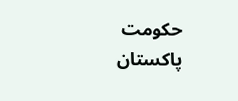حکومت پاکستان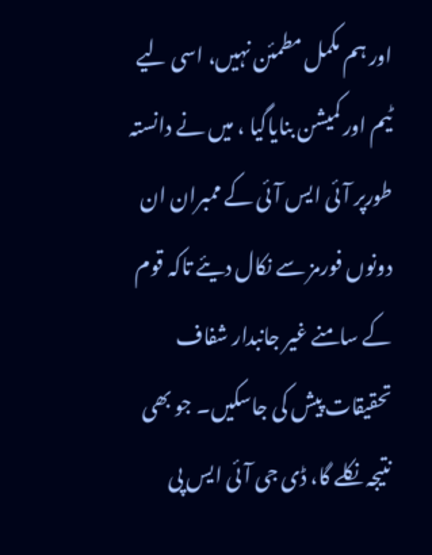اور ہم مکمل مطمئن نہیں، اسی لیے ٹیم اور کمیشن بنایاگیا ، میں نے دانستہ طورپر آئی ایس آئی کے ممبران ان دونوں فورمز سے نکال دیئے تاکہ قوم کے سامنے غیر جانبدار شفاف تحقیقات پیش کی جاسکیں۔ جو بھی نتیجہ نکلے گا، ڈی جی آئی ایس پی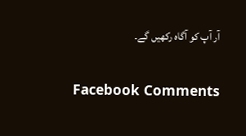آر آپ کو آگاہ رکھیں گے۔

Facebook Comments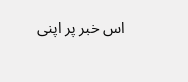اس خبر پر اپنی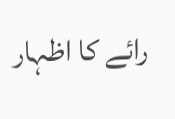رائے کا اظہار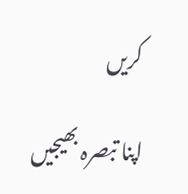کریں

اپنا تبصرہ بھیجیں